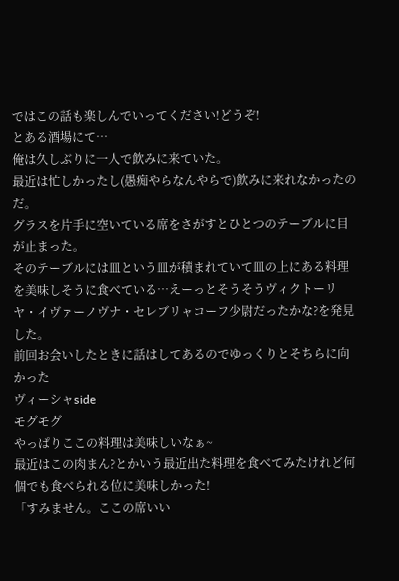ではこの話も楽しんでいってください!どうぞ!
とある酒場にて…
俺は久しぶりに一人で飲みに来ていた。
最近は忙しかったし(愚痴やらなんやらで)飲みに来れなかったのだ。
グラスを片手に空いている席をさがすとひとつのテーブルに目が止まった。
そのテーブルには皿という皿が積まれていて皿の上にある料理を美味しそうに食べている…えーっとそうそうヴィクトーリヤ・イヴァーノヴナ・セレブリャコーフ少尉だったかな?を発見した。
前回お会いしたときに話はしてあるのでゆっくりとそちらに向かった
ヴィーシャside
モグモグ
やっぱりここの料理は美味しいなぁ~
最近はこの肉まん?とかいう最近出た料理を食べてみたけれど何個でも食べられる位に美味しかった!
「すみません。ここの席いい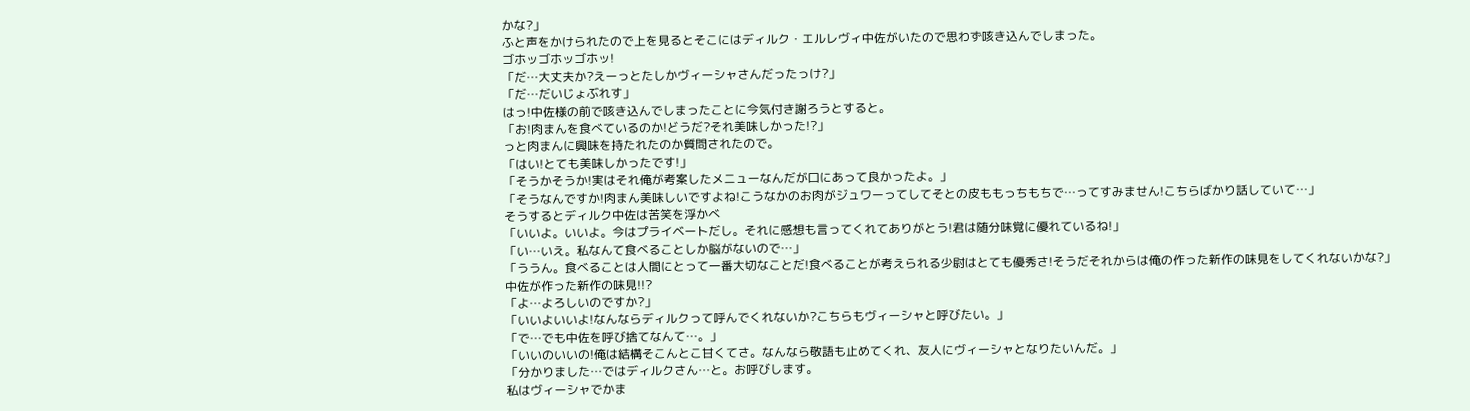かな?」
ふと声をかけられたので上を見るとそこにはディルク・エルレヴィ中佐がいたので思わず咳き込んでしまった。
ゴホッゴホッゴホッ!
「だ…大丈夫か?えーっとたしかヴィーシャさんだったっけ?」
「だ…だいじょぶれす」
はっ!中佐様の前で咳き込んでしまったことに今気付き謝ろうとすると。
「お!肉まんを食べているのか!どうだ?それ美味しかった!?」
っと肉まんに興味を持たれたのか質問されたので。
「はい!とても美味しかったです!」
「そうかそうか!実はそれ俺が考案したメニューなんだが口にあって良かったよ。」
「そうなんですか!肉まん美味しいですよね!こうなかのお肉がジュワーってしてそとの皮ももっちもちで…ってすみません!こちらばかり話していて…」
そうするとディルク中佐は苦笑を浮かべ
「いいよ。いいよ。今はプライベートだし。それに感想も言ってくれてありがとう!君は随分味覚に優れているね!」
「い…いえ。私なんて食べることしか脳がないので…」
「ううん。食べることは人間にとって一番大切なことだ!食べることが考えられる少尉はとても優秀さ!そうだそれからは俺の作った新作の味見をしてくれないかな?」
中佐が作った新作の味見!!?
「よ…よろしいのですか?」
「いいよいいよ!なんならディルクって呼んでくれないか?こちらもヴィーシャと呼びたい。」
「で…でも中佐を呼び捨てなんて…。」
「いいのいいの!俺は結構そこんとこ甘くてさ。なんなら敬語も止めてくれ、友人にヴィーシャとなりたいんだ。」
「分かりました…ではディルクさん…と。お呼びします。
私はヴィーシャでかま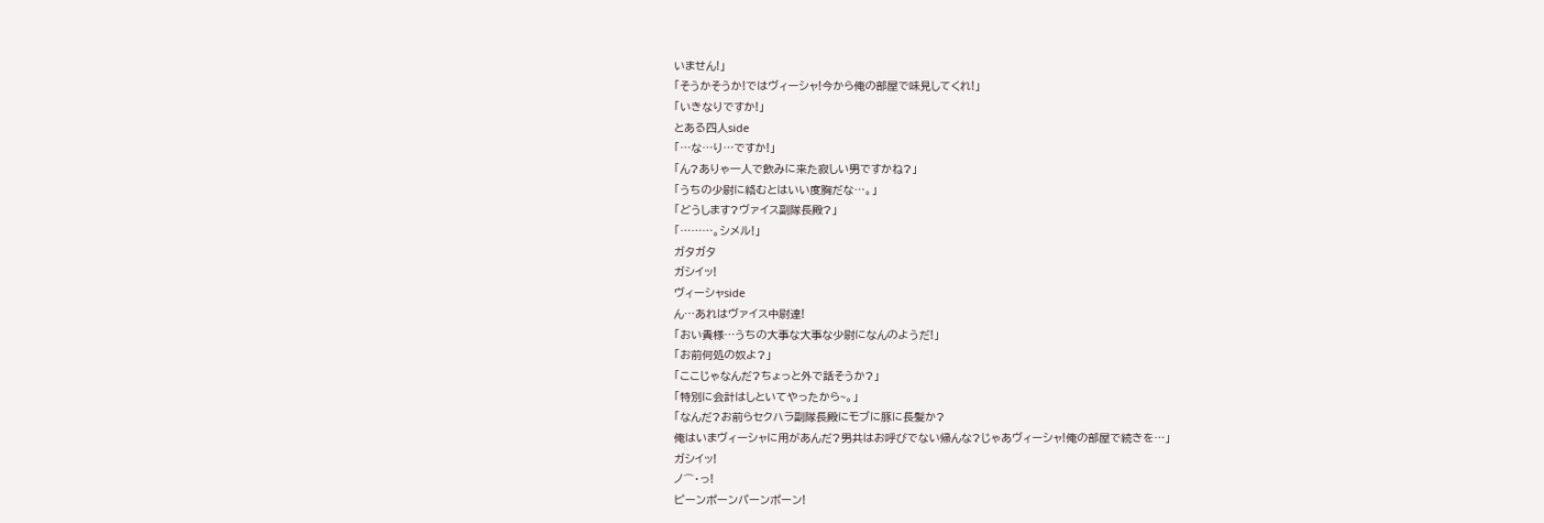いません!」
「そうかそうか!ではヴィーシャ!今から俺の部屋で味見してくれ!」
「いきなりですか!」
とある四人side
「…な…り…ですか!」
「ん?ありゃ一人で飲みに来た寂しい男ですかね?」
「うちの少尉に絡むとはいい度胸だな…。」
「どうします?ヴァイス副隊長殿?」
「………。シメル!」
ガタガタ
ガシイッ!
ヴィーシャside
ん…あれはヴァイス中尉達!
「おい貴様…うちの大事な大事な少尉になんのようだ!」
「お前何処の奴よ?」
「ここじゃなんだ?ちょっと外で話そうか?」
「特別に会計はしといてやったから~。」
「なんだ?お前らセクハラ副隊長殿にモブに豚に長髪か?
俺はいまヴィーシャに用があんだ?男共はお呼びでない帰んな?じゃあヴィーシャ!俺の部屋で続きを…」
ガシイッ!
ノ⌒・っ!
ピーンポーンパーンポーン!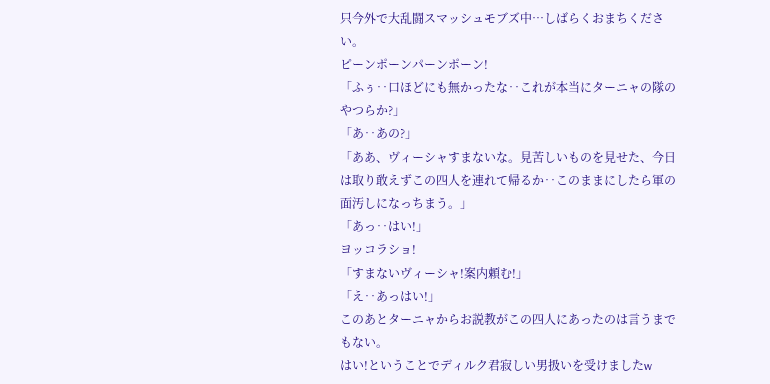只今外で大乱闘スマッシュモブズ中…しばらくおまちください。
ピーンポーンパーンポーン!
「ふぅ‥口ほどにも無かったな‥これが本当にターニャの隊のやつらか?」
「あ‥あの?」
「ああ、ヴィーシャすまないな。見苦しいものを見せた、今日は取り敢えずこの四人を連れて帰るか‥このままにしたら軍の面汚しになっちまう。」
「あっ‥はい!」
ヨッコラショ!
「すまないヴィーシャ!案内頼む!」
「え‥あっはい!」
このあとターニャからお説教がこの四人にあったのは言うまでもない。
はい!ということでディルク君寂しい男扱いを受けましたw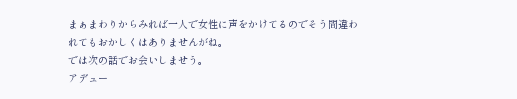まぁまわりからみれば一人で女性に声をかけてるのでそう間違われてもおかしくはありませんがね。
では次の話でお会いしませう。
アデュー